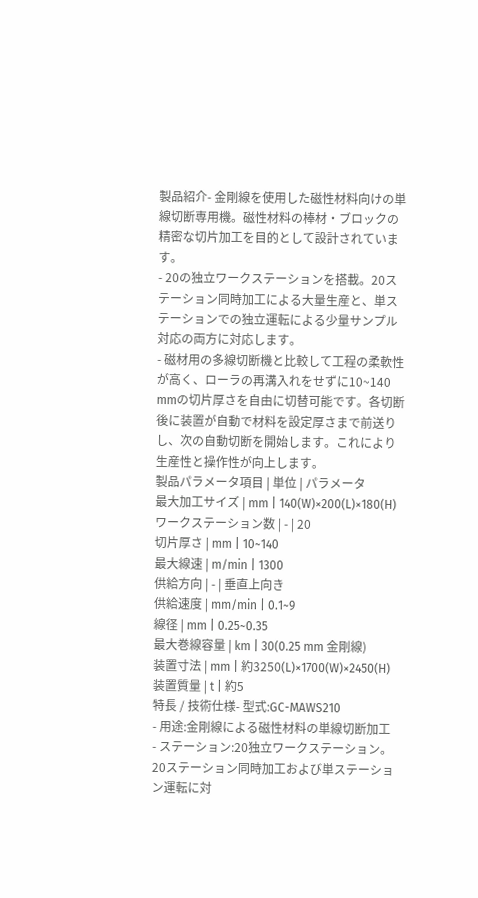製品紹介- 金剛線を使用した磁性材料向けの単線切断専用機。磁性材料の棒材・ブロックの精密な切片加工を目的として設計されています。
- 20の独立ワークステーションを搭載。20ステーション同時加工による大量生産と、単ステーションでの独立運転による少量サンプル対応の両方に対応します。
- 磁材用の多線切断機と比較して工程の柔軟性が高く、ローラの再溝入れをせずに10~140 mmの切片厚さを自由に切替可能です。各切断後に装置が自動で材料を設定厚さまで前送りし、次の自動切断を開始します。これにより生産性と操作性が向上します。
製品パラメータ項目 | 単位 | パラメータ
最大加工サイズ | mm | 140(W)×200(L)×180(H)
ワークステーション数 | - | 20
切片厚さ | mm | 10~140
最大線速 | m/min | 1300
供給方向 | - | 垂直上向き
供給速度 | mm/min | 0.1~9
線径 | mm | 0.25~0.35
最大巻線容量 | km | 30(0.25 mm 金剛線)
装置寸法 | mm | 約3250(L)×1700(W)×2450(H)
装置質量 | t | 約5
特長 / 技術仕様- 型式:GC-MAWS210
- 用途:金剛線による磁性材料の単線切断加工
- ステーション:20独立ワークステーション。20ステーション同時加工および単ステーション運転に対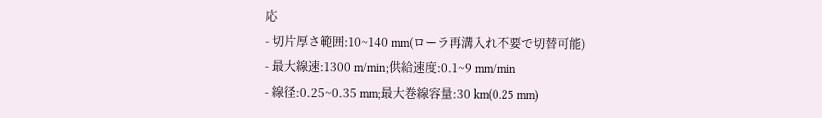応
- 切片厚さ範囲:10~140 mm(ローラ再溝入れ不要で切替可能)
- 最大線速:1300 m/min;供給速度:0.1~9 mm/min
- 線径:0.25~0.35 mm;最大巻線容量:30 km(0.25 mm)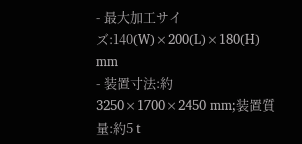- 最大加工サイズ:140(W)×200(L)×180(H) mm
- 装置寸法:約3250×1700×2450 mm;装置質量:約5 t